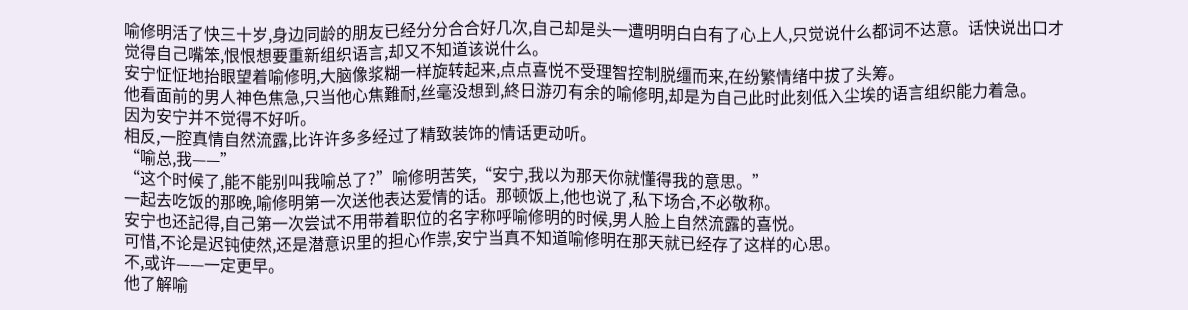喻修明活了快三十岁,身边同龄的朋友已经分分合合好几次,自己却是头一遭明明白白有了心上人,只觉说什么都词不达意。话快说出口才觉得自己嘴笨,恨恨想要重新组织语言,却又不知道该说什么。
安宁怔怔地抬眼望着喻修明,大脑像浆糊一样旋转起来,点点喜悦不受理智控制脱缰而来,在纷繁情绪中拔了头筹。
他看面前的男人神色焦急,只当他心焦難耐,丝毫没想到,終日游刃有余的喻修明,却是为自己此时此刻低入尘埃的语言组织能力着急。
因为安宁并不觉得不好听。
相反,一腔真情自然流露,比许许多多经过了精致装饰的情话更动听。
“喻总,我——”
“这个时候了,能不能别叫我喻总了?”喻修明苦笑,“安宁,我以为那天你就懂得我的意思。”
一起去吃饭的那晚,喻修明第一次送他表达爱情的话。那顿饭上,他也说了,私下场合,不必敬称。
安宁也还記得,自己第一次尝试不用带着职位的名字称呼喻修明的时候,男人脸上自然流露的喜悦。
可惜,不论是迟钝使然,还是潜意识里的担心作祟,安宁当真不知道喻修明在那天就已经存了这样的心思。
不,或许——一定更早。
他了解喻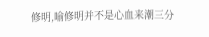修明,喻修明并不是心血来潮三分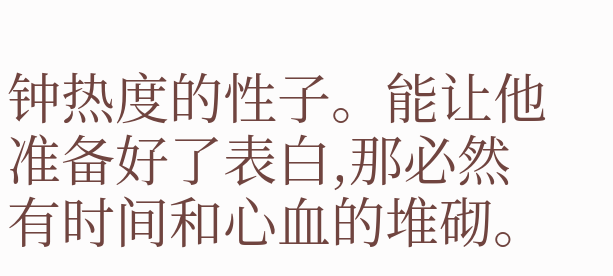钟热度的性子。能让他准备好了表白,那必然有时间和心血的堆砌。